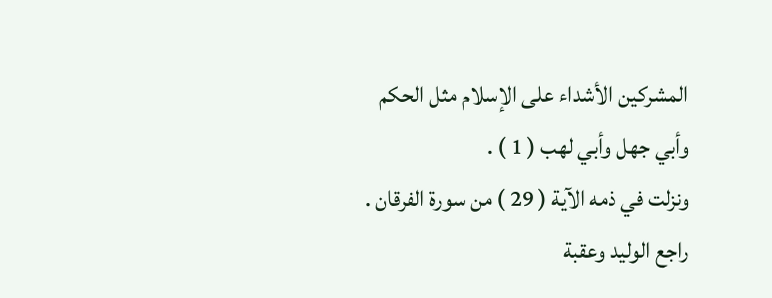المشركين الأشداء على الإسلام مثل الحكم وأبي جهل وأبي لهب ( 1 ) .
ونزلت في ذمه الآية ( 29 ) من سورة الفرقان .
راجع الوليد وعقبة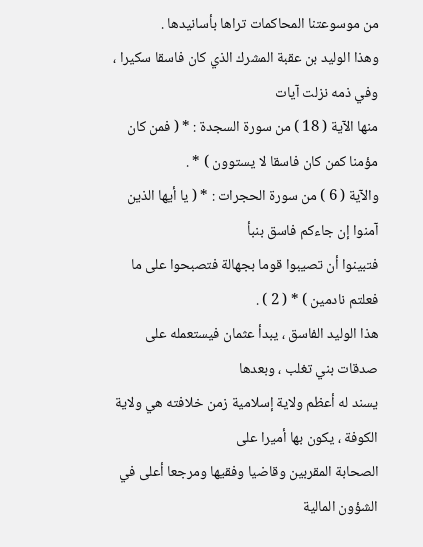من موسوعتنا المحاكمات تراها بأسانيدها .
وهذا الوليد بن عقبة المشرك الذي كان فاسقا سكيرا ، وفي ذمه نزلت آيات
منها الآية ( 18 ) من سورة السجدة : * ( فمن كان مؤمنا كمن كان فاسقا لا يستوون ) * .
والآية ( 6 ) من سورة الحجرات : * ( يا أيها الذين آمنوا إن جاءكم فاسق بنبأ
فتبينوا أن تصيبوا قوما بجهالة فتصبحوا على ما فعلتم نادمين ) * ( 2 ) .
هذا الوليد الفاسق ، يبدأ عثمان فيستعمله على صدقات بني تغلب ، وبعدها
يسند له أعظم ولاية إسلامية زمن خلافته هي ولاية الكوفة ، يكون بها أميرا على
الصحابة المقربين وقاضيا وفقيها ومرجعا أعلى في الشؤون المالية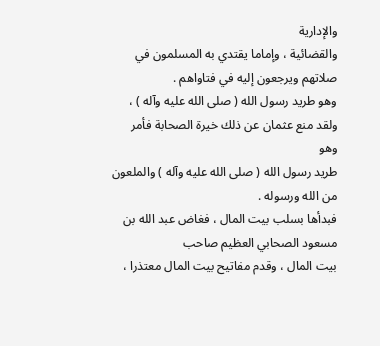والإدارية
والقضائية ، وإماما يقتدي به المسلمون في صلاتهم ويرجعون إليه في فتاواهم .
وهو طريد رسول الله ( صلى الله عليه وآله ) ، ولقد منع عثمان عن ذلك خيرة الصحابة فأمر وهو
طريد رسول الله ( صلى الله عليه وآله ) والملعون من الله ورسوله .
فبدأها بسلب بيت المال ، فغاض عبد الله بن مسعود الصحابي العظيم صاحب
بيت المال ، وقدم مفاتيح بيت المال معتذرا ،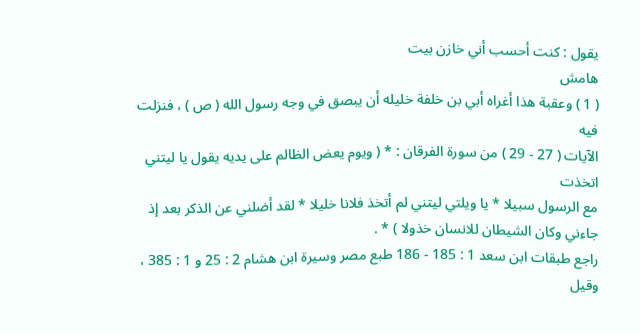يقول : كنت أحسب أني خازن بيت
هامش
( 1 ) وعقبة هذا أغراه أبي بن خلفة خليله أن يبصق في وجه رسول الله ( ص ) ، فنزلت فيه
الآيات ( 27 - 29 ) من سورة الفرقان : * ( ويوم يعض الظالم على يديه يقول يا ليتني اتخذت
مع الرسول سبيلا * يا ويلتي ليتني لم أتخذ فلانا خليلا * لقد أضلني عن الذكر بعد إذ
جاءني وكان الشيطان للانسان خذولا ) * .
راجع طبقات ابن سعد 1 : 185 - 186 طبع مصر وسيرة ابن هشام 2 : 25 و 1 : 385 ، وقيل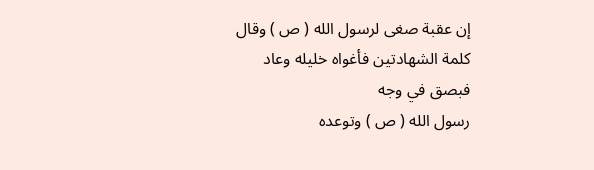إن عقبة صغى لرسول الله ( ص ) وقال كلمة الشهادتين فأغواه خليله وعاد فبصق في وجه
رسول الله ( ص ) وتوعده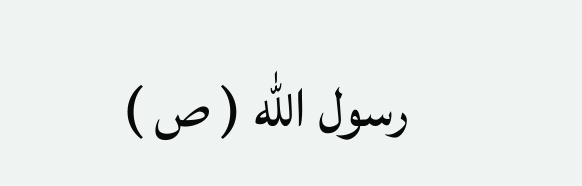رسول الله ( ص )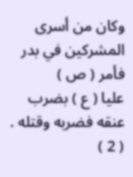وكان من أسرى المشركين في بدر فأمر ( ص )
عليا ( ع ) بضرب عنقه فضربه وقتله .
( 2 )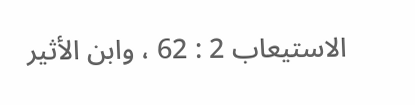الاستيعاب 2 : 62 ، وابن الأثير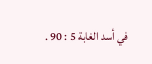في أسد الغابة 5 : 90 .